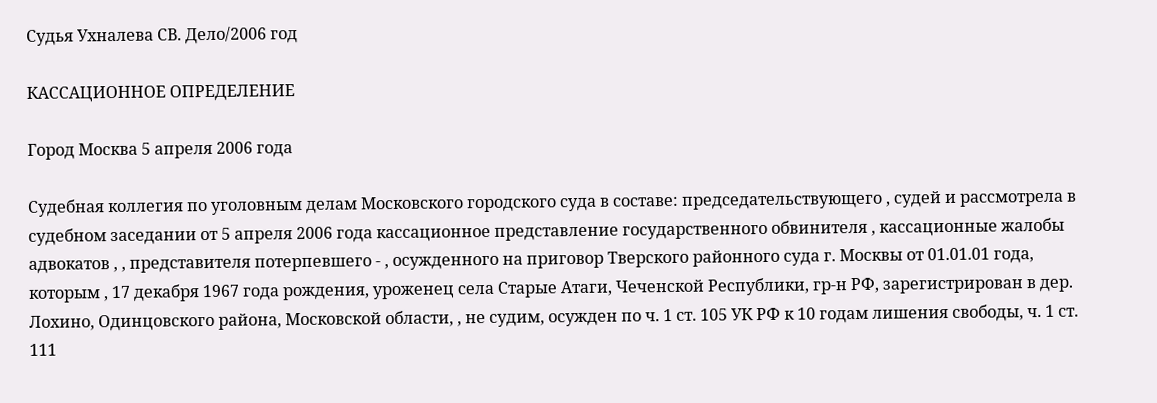Судья Ухналева СВ. Дело/2006 год

КАССАЦИОННОЕ ОПРЕДЕЛЕНИЕ

Город Москва 5 апреля 2006 года

Судебная коллегия по уголовным делам Московского городского суда в составе: председательствующего , судей и рассмотрела в судебном заседании от 5 апреля 2006 года кассационное представление государственного обвинителя , кассационные жалобы адвокатов , , представителя потерпевшего - , осужденного на приговор Тверского районного суда г. Москвы от 01.01.01 года, которым , 17 декабря 1967 года рождения, уроженец села Старые Атаги, Чеченской Республики, гр-н РФ, зарегистрирован в дер. Лохино, Одинцовского района, Московской области, , не судим, осужден по ч. 1 ст. 105 УК РФ к 10 годам лишения свободы, ч. 1 ст. 111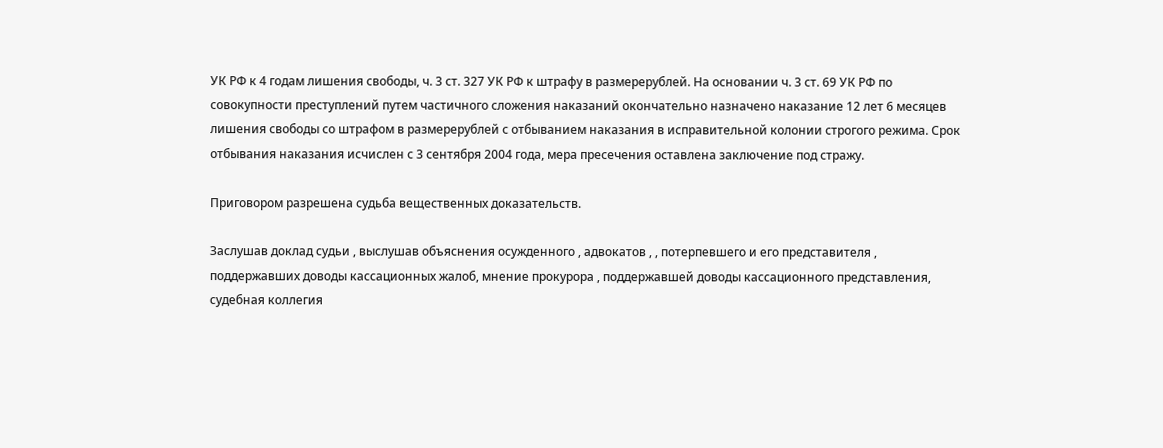УК РФ к 4 годам лишения свободы, ч. 3 ст. 327 УК РФ к штрафу в размерерублей. На основании ч. 3 ст. 69 УК РФ по совокупности преступлений путем частичного сложения наказаний окончательно назначено наказание 12 лет 6 месяцев лишения свободы со штрафом в размерерублей с отбыванием наказания в исправительной колонии строгого режима. Срок отбывания наказания исчислен с 3 сентября 2004 года, мера пресечения оставлена заключение под стражу.

Приговором разрешена судьба вещественных доказательств.

Заслушав доклад судьи , выслушав объяснения осужденного , адвокатов , , потерпевшего и его представителя , поддержавших доводы кассационных жалоб, мнение прокурора , поддержавшей доводы кассационного представления, судебная коллегия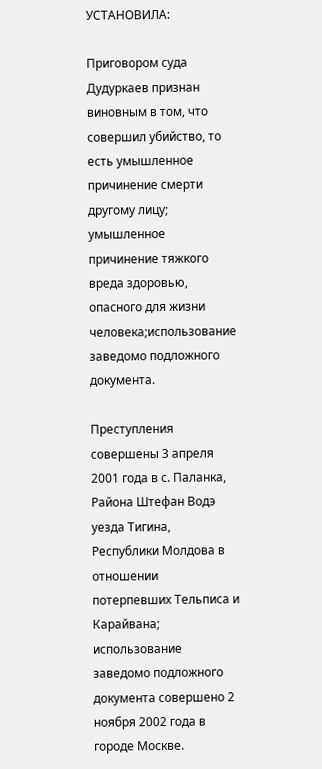УСТАНОВИЛА:

Приговором суда Дудуркаев признан виновным в том, что совершил убийство, то есть умышленное причинение смерти другому лицу; умышленное причинение тяжкого вреда здоровью, опасного для жизни человека;использование заведомо подложного документа.

Преступления совершены 3 апреля 2001 года в с. Паланка, Района Штефан Водэ уезда Тигина, Республики Молдова в отношении потерпевших Тельписа и Карайвана; использование заведомо подложного документа совершено 2 ноября 2002 года в городе Москве.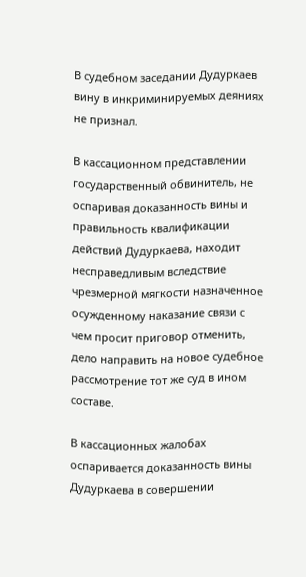В судебном заседании Дудуркаев вину в инкриминируемых деяниях не признал.

В кассационном представлении государственный обвинитель, не оспаривая доказанность вины и правильность квалификации действий Дудуркаева, находит несправедливым вследствие чрезмерной мягкости назначенное осужденному наказание связи с чем просит приговор отменить, дело направить на новое судебное рассмотрение тот же суд в ином составе.

В кассационных жалобах оспаривается доказанность вины Дудуркаева в совершении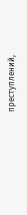преступлений,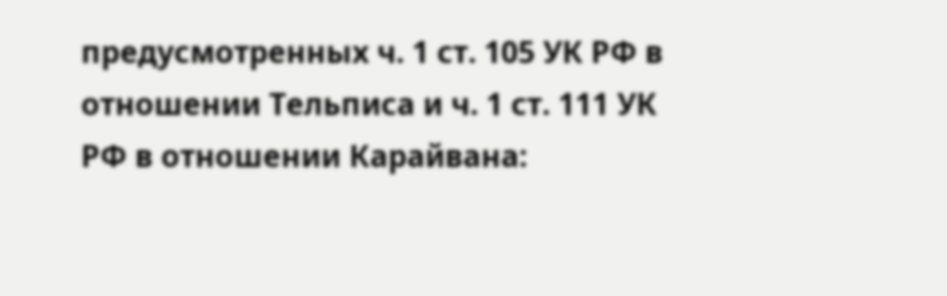предусмотренных ч. 1 ст. 105 УК РФ в отношении Тельписа и ч. 1 ст. 111 УК РФ в отношении Карайвана: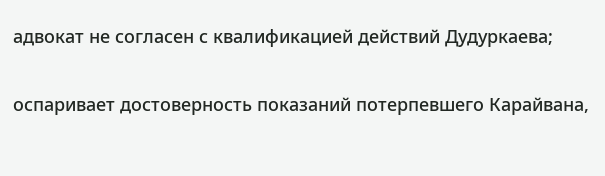адвокат не согласен с квалификацией действий Дудуркаева;

оспаривает достоверность показаний потерпевшего Карайвана,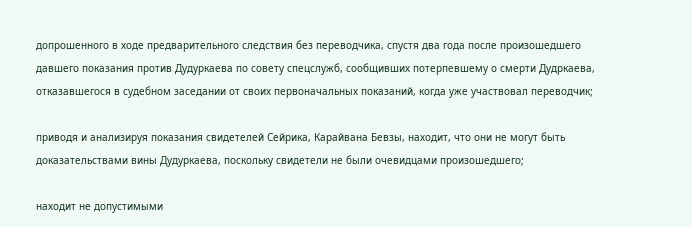допрошенного в ходе предварительного следствия без переводчика, спустя два года после произошедшего давшего показания против Дудуркаева по совету спецслужб, сообщивших потерпевшему о смерти Дудркаева, отказавшегося в судебном заседании от своих первоначальных показаний, когда уже участвовал переводчик;

приводя и анализируя показания свидетелей Сейрика, Карайвана Бевзы, находит, что они не могут быть доказательствами вины Дудуркаева, поскольку свидетели не были очевидцами произошедшего;

находит не допустимыми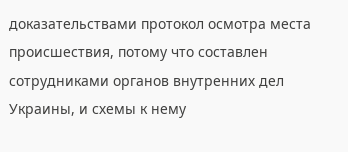доказательствами протокол осмотра места происшествия, потому что составлен сотрудниками органов внутренних дел Украины, и схемы к нему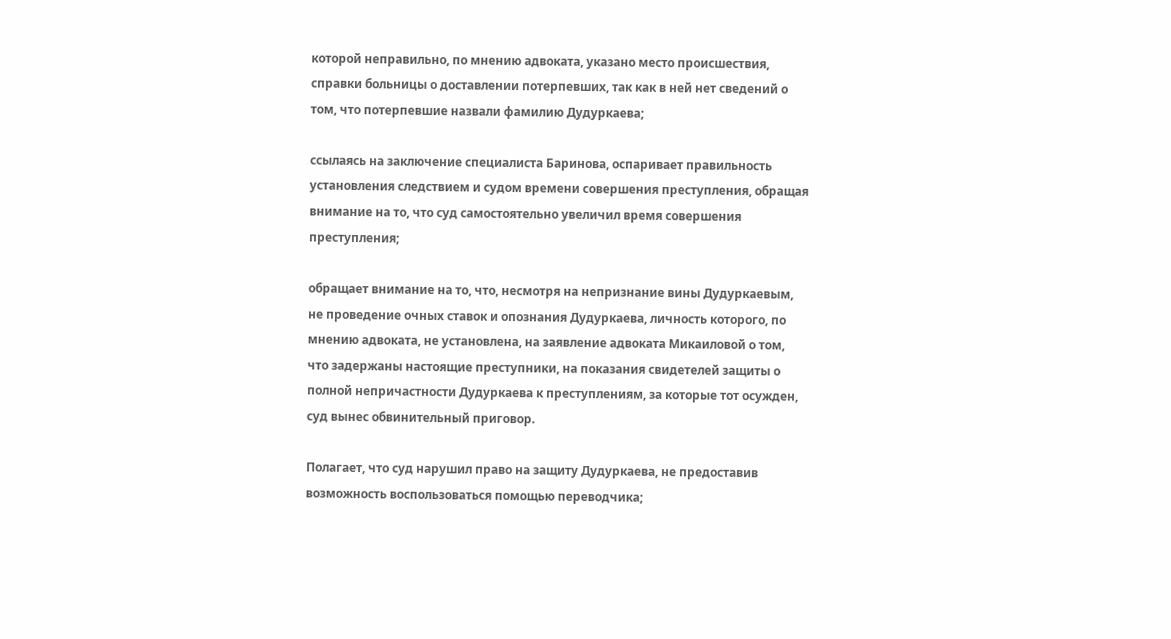которой неправильно, по мнению адвоката, указано место происшествия, справки больницы о доставлении потерпевших, так как в ней нет сведений о том, что потерпевшие назвали фамилию Дудуркаева;

ссылаясь на заключение специалиста Баринова, оспаривает правильность установления следствием и судом времени совершения преступления, обращая внимание на то, что суд самостоятельно увеличил время совершения преступления;

обращает внимание на то, что, несмотря на непризнание вины Дудуркаевым, не проведение очных ставок и опознания Дудуркаева, личность которого, по мнению адвоката, не установлена, на заявление адвоката Микаиловой о том, что задержаны настоящие преступники, на показания свидетелей защиты о полной непричастности Дудуркаева к преступлениям, за которые тот осужден, суд вынес обвинительный приговор.

Полагает, что суд нарушил право на защиту Дудуркаева, не предоставив возможность воспользоваться помощью переводчика;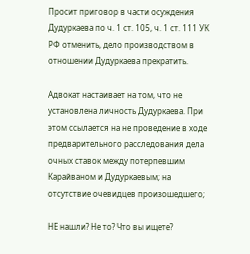Просит приговор в части осуждения Дудуркаева по ч. 1 ст. 105, ч. 1 ст. 111 УК РФ отменить, дело производством в отношении Дудуркаева прекратить.

Адвокат настаивает на том, что не установлена личность Дудуркаева. При этом ссылается на не проведение в ходе предварительного расследования дела очных ставок между потерпевшим Карайваном и Дудуркаевым; на отсутствие очевидцев произошедшего;

НЕ нашли? Не то? Что вы ищете?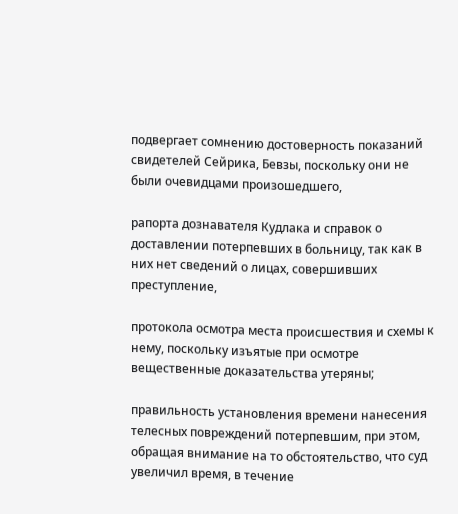подвергает сомнению достоверность показаний свидетелей Сейрика, Бевзы, поскольку они не были очевидцами произошедшего,

рапорта дознавателя Кудлака и справок о доставлении потерпевших в больницу, так как в них нет сведений о лицах, совершивших преступление,

протокола осмотра места происшествия и схемы к нему, поскольку изъятые при осмотре вещественные доказательства утеряны;

правильность установления времени нанесения телесных повреждений потерпевшим, при этом, обращая внимание на то обстоятельство, что суд увеличил время, в течение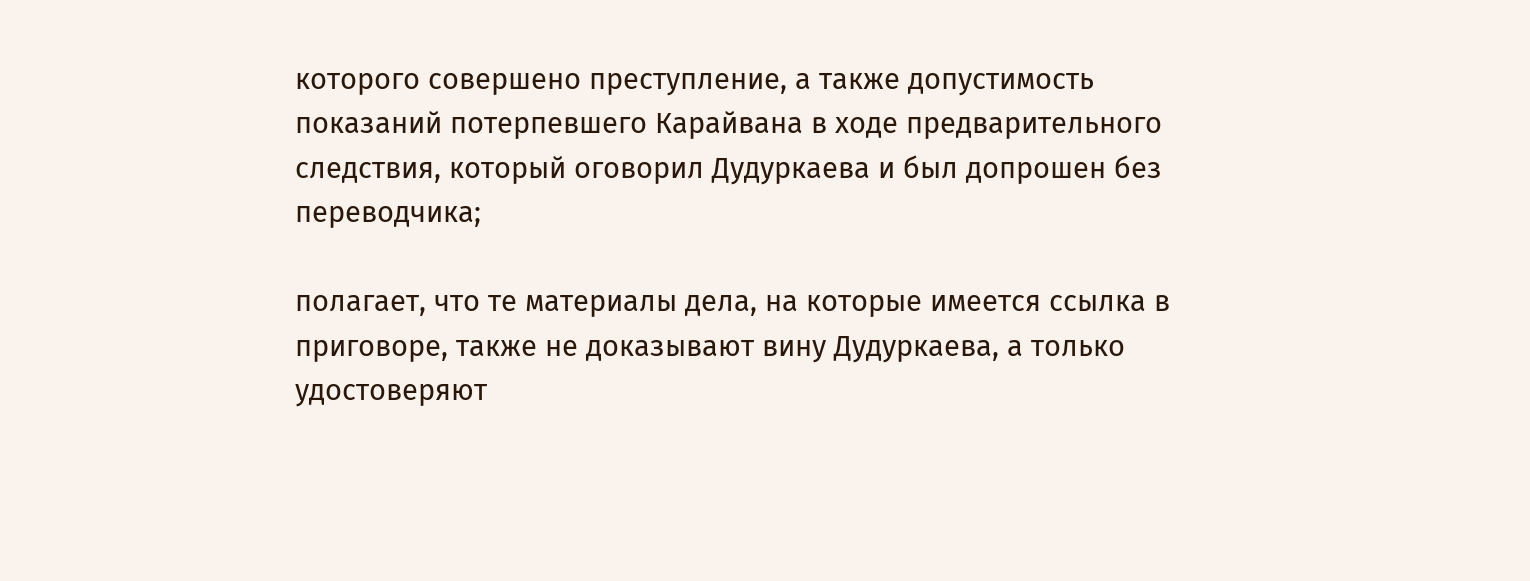которого совершено преступление, а также допустимость показаний потерпевшего Карайвана в ходе предварительного следствия, который оговорил Дудуркаева и был допрошен без переводчика;

полагает, что те материалы дела, на которые имеется ссылка в приговоре, также не доказывают вину Дудуркаева, а только удостоверяют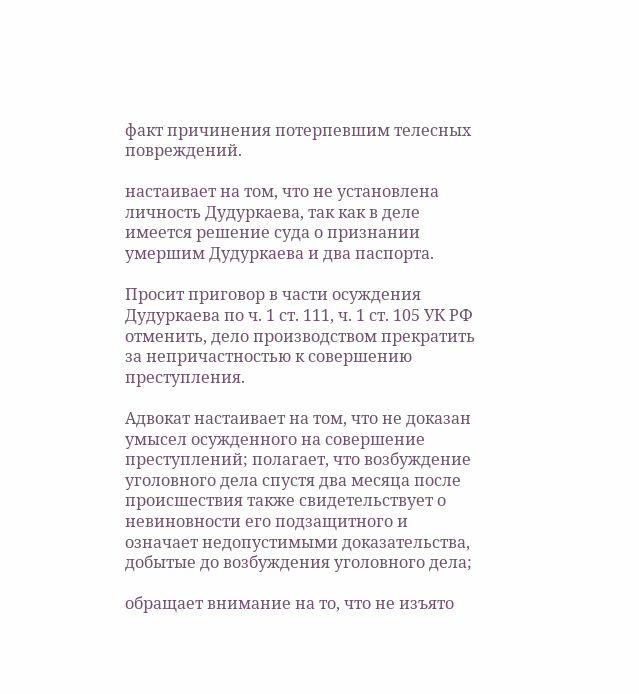факт причинения потерпевшим телесных повреждений.

настаивает на том, что не установлена личность Дудуркаева, так как в деле имеется решение суда о признании умершим Дудуркаева и два паспорта.

Просит приговор в части осуждения Дудуркаева по ч. 1 ст. 111, ч. 1 ст. 105 УК РФ отменить, дело производством прекратить за непричастностью к совершению преступления.

Адвокат настаивает на том, что не доказан умысел осужденного на совершение преступлений; полагает, что возбуждение уголовного дела спустя два месяца после происшествия также свидетельствует о невиновности его подзащитного и означает недопустимыми доказательства, добытые до возбуждения уголовного дела;

обращает внимание на то, что не изъято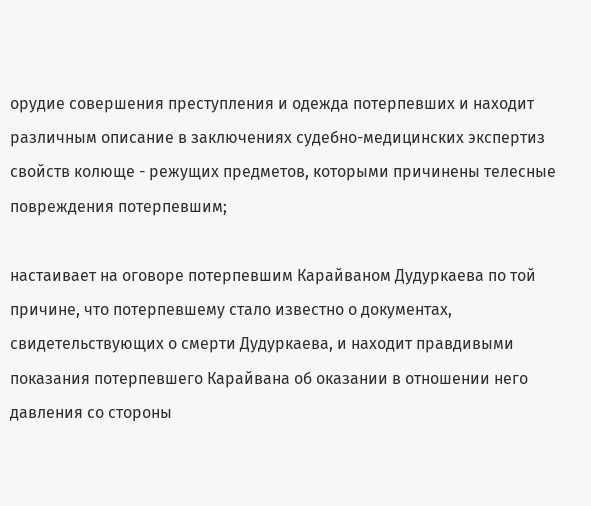орудие совершения преступления и одежда потерпевших и находит различным описание в заключениях судебно-медицинских экспертиз свойств колюще - режущих предметов, которыми причинены телесные повреждения потерпевшим;

настаивает на оговоре потерпевшим Карайваном Дудуркаева по той причине, что потерпевшему стало известно о документах, свидетельствующих о смерти Дудуркаева, и находит правдивыми показания потерпевшего Карайвана об оказании в отношении него давления со стороны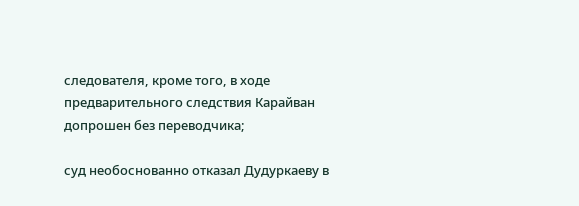следователя, кроме того, в ходе предварительного следствия Карайван допрошен без переводчика;

суд необоснованно отказал Дудуркаеву в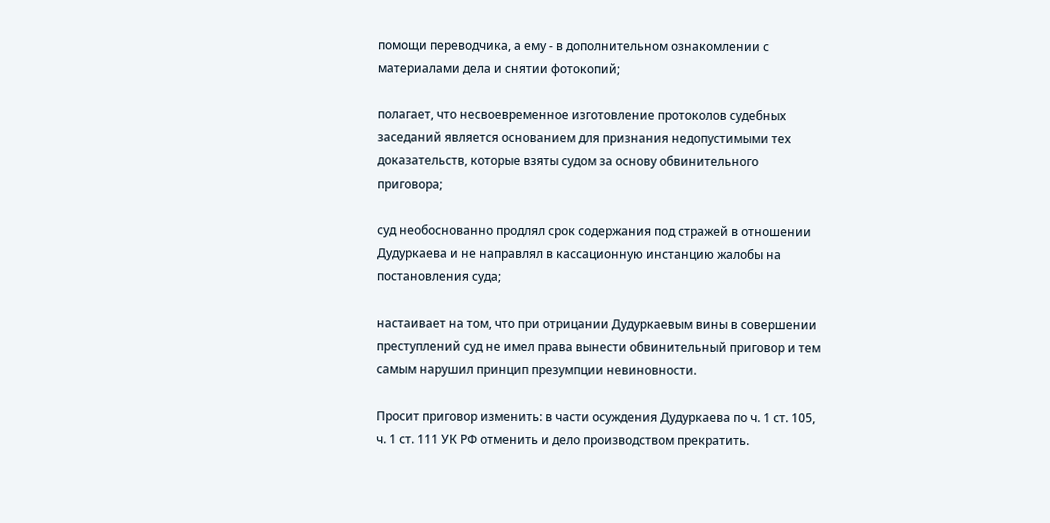помощи переводчика, а ему - в дополнительном ознакомлении с материалами дела и снятии фотокопий;

полагает, что несвоевременное изготовление протоколов судебных заседаний является основанием для признания недопустимыми тех доказательств, которые взяты судом за основу обвинительного приговора;

суд необоснованно продлял срок содержания под стражей в отношении Дудуркаева и не направлял в кассационную инстанцию жалобы на постановления суда;

настаивает на том, что при отрицании Дудуркаевым вины в совершении преступлений суд не имел права вынести обвинительный приговор и тем самым нарушил принцип презумпции невиновности.

Просит приговор изменить: в части осуждения Дудуркаева по ч. 1 ст. 105, ч. 1 ст. 111 УК РФ отменить и дело производством прекратить.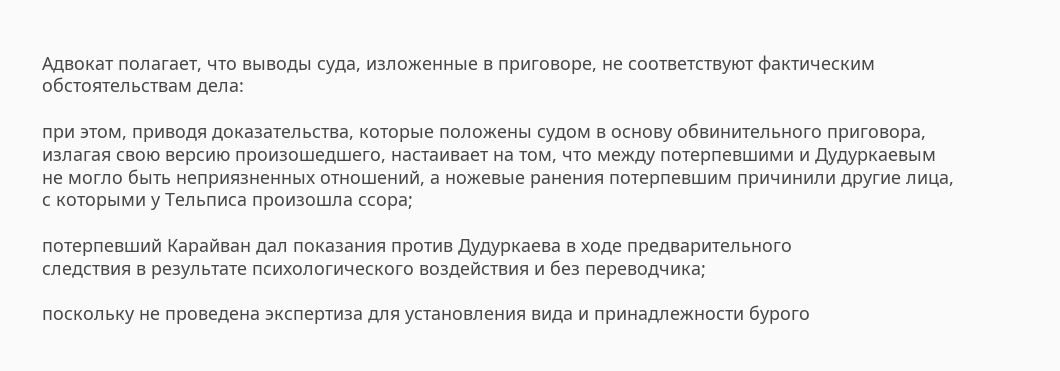Адвокат полагает, что выводы суда, изложенные в приговоре, не соответствуют фактическим обстоятельствам дела:

при этом, приводя доказательства, которые положены судом в основу обвинительного приговора, излагая свою версию произошедшего, настаивает на том, что между потерпевшими и Дудуркаевым не могло быть неприязненных отношений, а ножевые ранения потерпевшим причинили другие лица, с которыми у Тельписа произошла ссора;

потерпевший Карайван дал показания против Дудуркаева в ходе предварительного
следствия в результате психологического воздействия и без переводчика;

поскольку не проведена экспертиза для установления вида и принадлежности бурого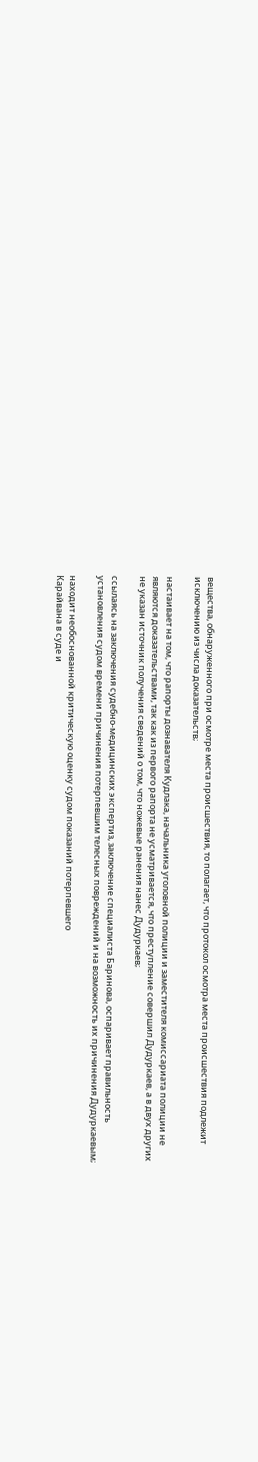вещества, обнаруженного при осмотре места происшествия, то полагает, что протокол осмотра места происшествия подлежит исключению из числа доказательств;

настаивает на том, что рапорты дознавателя Кудлака, начальника уголовной полиции и заместителя комиссариата полиции не являются доказательствами, так как из первого рапорта не усматривается, что преступление совершил Дудуркаев, а в двух других не указан источник получения сведений о том, что ножевые ранения нанес Дудуркаев;

ссылаясь на заключения судебно-медицинских экспертиз, заключение специалиста Баринова, оспаривает правильность установления судом времени причинения потерпевшим телесных повреждений и на возможность их причинения Дудуркаевым;

находит необоснованной критическую оценку судом показаний потерпевшего
Карайвана в суде и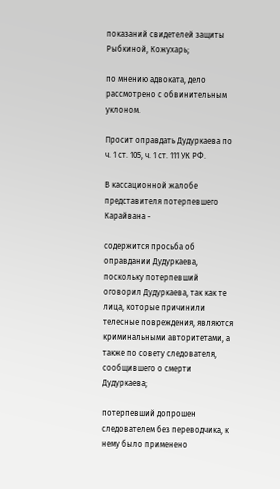показаний свидетелей защиты Рыбкиной, Кожухарь;

по мнению адвоката, дело рассмотрено с обвинительным уклоном.

Просит оправдать Дудуркаева по ч. 1 ст. 105, ч. 1 ст. 111 УК РФ.

В кассационной жалобе представителя потерпевшего Карайвана -

содержится просьба об оправдании Дудуркаева, поскольку потерпевший оговорил Дудуркаева, так как те лица, которые причинили телесные повреждения, являются криминальными авторитетами, а также по совету следователя, сообщившего о смерти Дудуркаева;

потерпевший допрошен следователем без переводчика, к нему было применено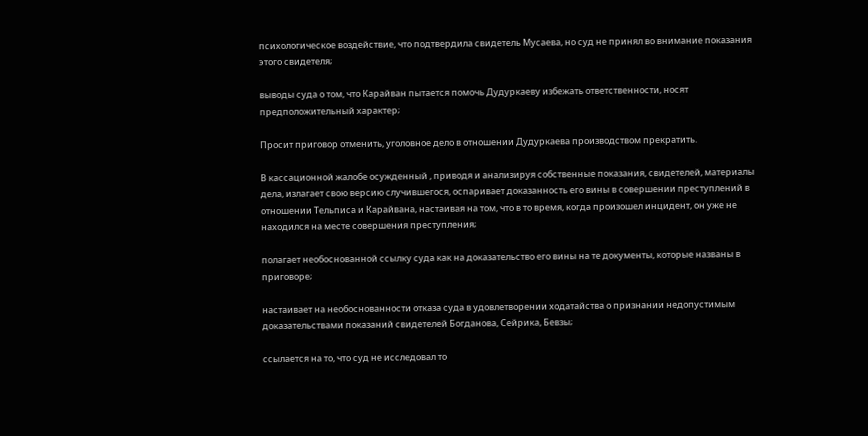психологическое воздействие, что подтвердила свидетель Мусаева, но суд не принял во внимание показания этого свидетеля;

выводы суда о том, что Карайван пытается помочь Дудуркаеву избежать ответственности, носят предположительный характер;

Просит приговор отменить, уголовное дело в отношении Дудуркаева производством прекратить.

В кассационной жалобе осужденный , приводя и анализируя собственные показания, свидетелей, материалы дела, излагает свою версию случившегося, оспаривает доказанность его вины в совершении преступлений в отношении Тельписа и Карайвана, настаивая на том, что в то время, когда произошел инцидент, он уже не находился на месте совершения преступления;

полагает необоснованной ссылку суда как на доказательство его вины на те документы, которые названы в приговоре;

настаивает на необоснованности отказа суда в удовлетворении ходатайства о признании недопустимым доказательствами показаний свидетелей Богданова, Сейрика, Бевзы;

ссылается на то, что суд не исследовал то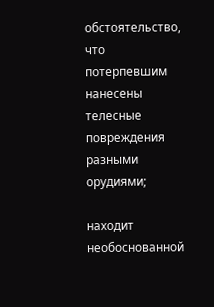обстоятельство, что потерпевшим нанесены телесные повреждения разными орудиями;

находит необоснованной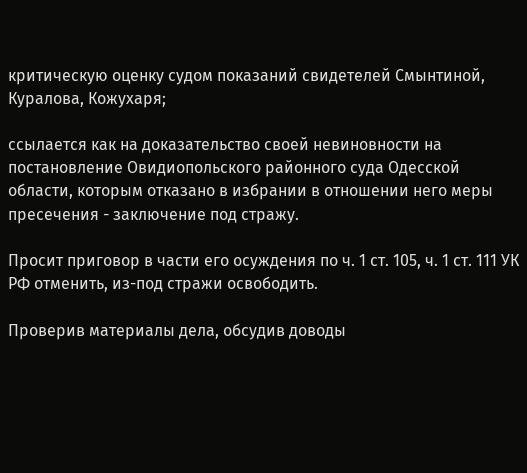критическую оценку судом показаний свидетелей Смынтиной, Куралова, Кожухаря;

ссылается как на доказательство своей невиновности на постановление Овидиопольского районного суда Одесской области, которым отказано в избрании в отношении него меры пресечения - заключение под стражу.

Просит приговор в части его осуждения по ч. 1 ст. 105, ч. 1 ст. 111 УК РФ отменить, из-под стражи освободить.

Проверив материалы дела, обсудив доводы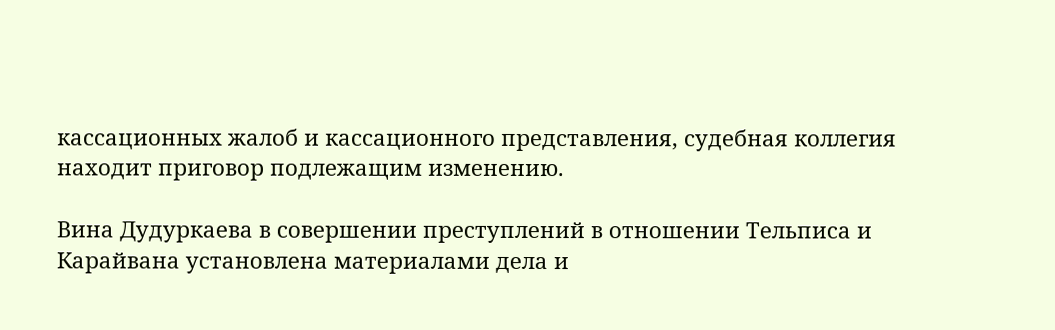кассационных жалоб и кассационного представления, судебная коллегия находит приговор подлежащим изменению.

Вина Дудуркаева в совершении преступлений в отношении Тельписа и Карайвана установлена материалами дела и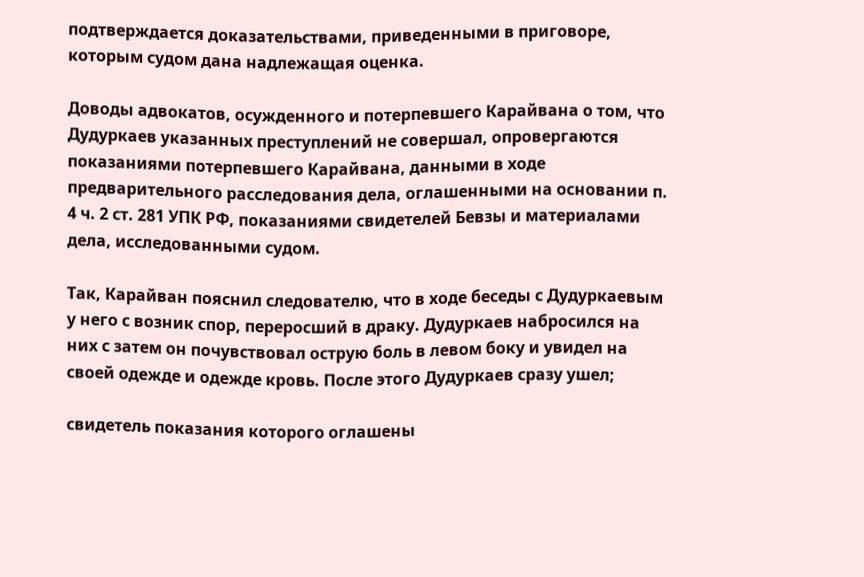подтверждается доказательствами, приведенными в приговоре, которым судом дана надлежащая оценка.

Доводы адвокатов, осужденного и потерпевшего Карайвана о том, что Дудуркаев указанных преступлений не совершал, опровергаются показаниями потерпевшего Карайвана, данными в ходе предварительного расследования дела, оглашенными на основании п. 4 ч. 2 ст. 281 УПК РФ, показаниями свидетелей Бевзы и материалами дела, исследованными судом.

Так, Карайван пояснил следователю, что в ходе беседы с Дудуркаевым у него с возник спор, переросший в драку. Дудуркаев набросился на них с затем он почувствовал острую боль в левом боку и увидел на своей одежде и одежде кровь. После этого Дудуркаев сразу ушел;

свидетель показания которого оглашены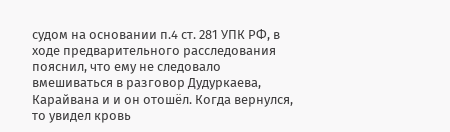судом на основании п.4 ст. 281 УПК РФ, в ходе предварительного расследования пояснил, что ему не следовало вмешиваться в разговор Дудуркаева, Карайвана и и он отошёл. Когда вернулся, то увидел кровь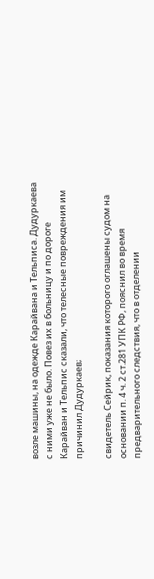возле машины, на одежде Карайвана и Тельписа. Дудуркаева с ними уже не было. Повез их в больницу и по дороге Карайван и Тельпис сказали, что телесные повреждения им причинил Дудуркаев;

свидетель Сейрик, показания которого оглашены судом на основании п. 4 ч. 2 ст.281 УПК РФ, пояснил во время предварительного следствия, что в отделении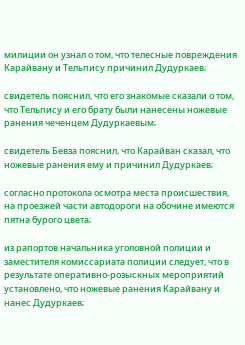милиции он узнал о том, что телесные повреждения Карайвану и Тельпису причинил Дудуркаев;

свидетель пояснил, что его знакомые сказали о том, что Тельпису и его брату были нанесены ножевые ранения чеченцем Дудуркаевым;

свидетель Бевза пояснил, что Карайван сказал, что ножевые ранения ему и причинил Дудуркаев;

согласно протокола осмотра места происшествия, на проезжей части автодороги на обочине имеются пятна бурого цвета;

из рапортов начальника уголовной полиции и заместителя комиссариата полиции следует, что в результате оперативно-розыскных мероприятий установлено, что ножевые ранения Карайвану и нанес Дудуркаев;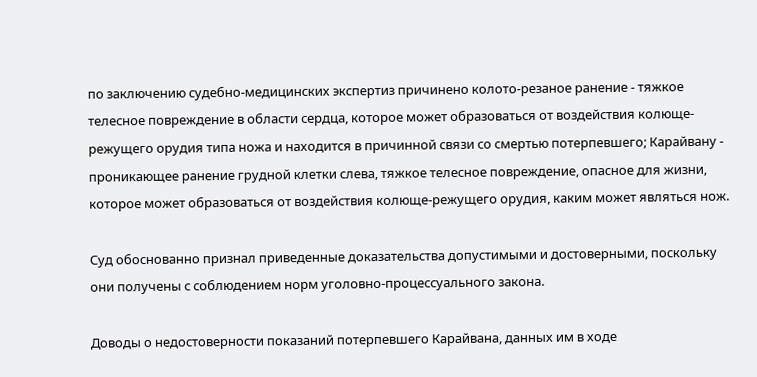по заключению судебно-медицинских экспертиз причинено колото-резаное ранение - тяжкое телесное повреждение в области сердца, которое может образоваться от воздействия колюще-режущего орудия типа ножа и находится в причинной связи со смертью потерпевшего; Карайвану - проникающее ранение грудной клетки слева, тяжкое телесное повреждение, опасное для жизни, которое может образоваться от воздействия колюще-режущего орудия, каким может являться нож.

Суд обоснованно признал приведенные доказательства допустимыми и достоверными, поскольку они получены с соблюдением норм уголовно-процессуального закона.

Доводы о недостоверности показаний потерпевшего Карайвана, данных им в ходе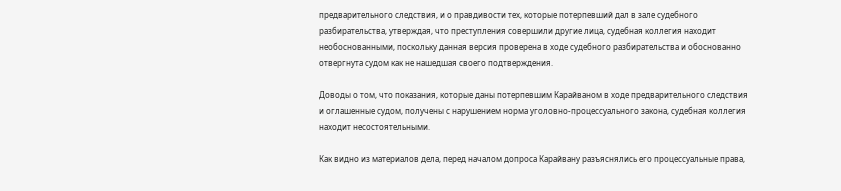предварительного следствия, и о правдивости тех, которые потерпевший дал в зале судебного разбирательства, утверждая, что преступления совершили другие лица, судебная коллегия находит необоснованными, поскольку данная версия проверена в ходе судебного разбирательства и обоснованно отвергнута судом как не нашедшая своего подтверждения.

Доводы о том, что показания, которые даны потерпевшим Карайваном в ходе предварительного следствия и оглашенные судом, получены с нарушением норма уголовно-процессуального закона, судебная коллегия находит несостоятельными.

Как видно из материалов дела, перед началом допроса Карайвану разъяснялись его процессуальные права,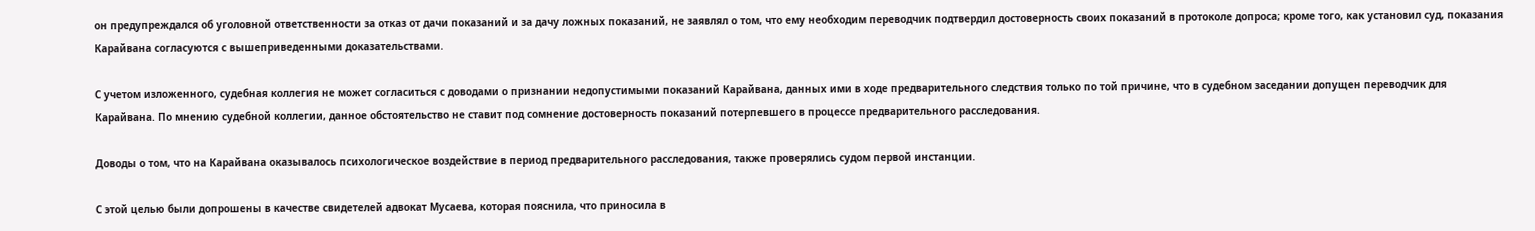он предупреждался об уголовной ответственности за отказ от дачи показаний и за дачу ложных показаний, не заявлял о том, что ему необходим переводчик подтвердил достоверность своих показаний в протоколе допроса; кроме того, как установил суд, показания Карайвана согласуются с вышеприведенными доказательствами.

С учетом изложенного, судебная коллегия не может согласиться с доводами о признании недопустимыми показаний Карайвана, данных ими в ходе предварительного следствия только по той причине, что в судебном заседании допущен переводчик для Карайвана. По мнению судебной коллегии, данное обстоятельство не ставит под сомнение достоверность показаний потерпевшего в процессе предварительного расследования.

Доводы о том, что на Карайвана оказывалось психологическое воздействие в период предварительного расследования, также проверялись судом первой инстанции.

С этой целью были допрошены в качестве свидетелей адвокат Мусаева, которая пояснила, что приносила в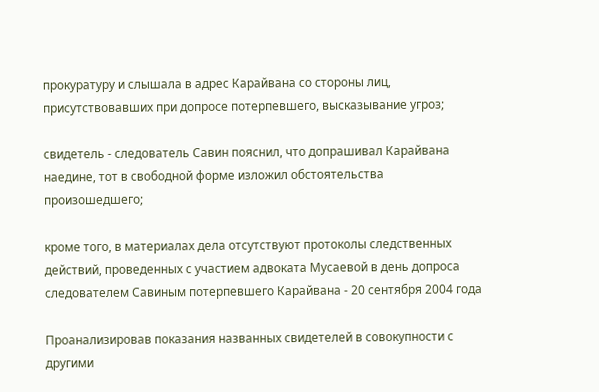прокуратуру и слышала в адрес Карайвана со стороны лиц, присутствовавших при допросе потерпевшего, высказывание угроз;

свидетель - следователь Савин пояснил, что допрашивал Карайвана наедине, тот в свободной форме изложил обстоятельства произошедшего;

кроме того, в материалах дела отсутствуют протоколы следственных действий, проведенных с участием адвоката Мусаевой в день допроса следователем Савиным потерпевшего Карайвана - 20 сентября 2004 года

Проанализировав показания названных свидетелей в совокупности с другими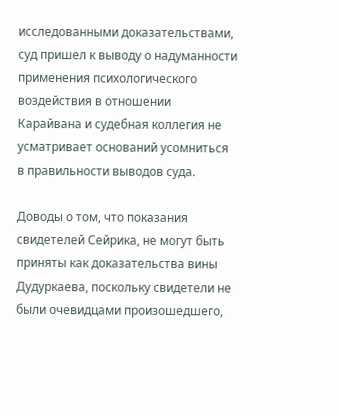исследованными доказательствами, суд пришел к выводу о надуманности применения психологического воздействия в отношении Карайвана и судебная коллегия не усматривает оснований усомниться в правильности выводов суда.

Доводы о том, что показания свидетелей Сейрика, не могут быть приняты как доказательства вины Дудуркаева, поскольку свидетели не были очевидцами произошедшего,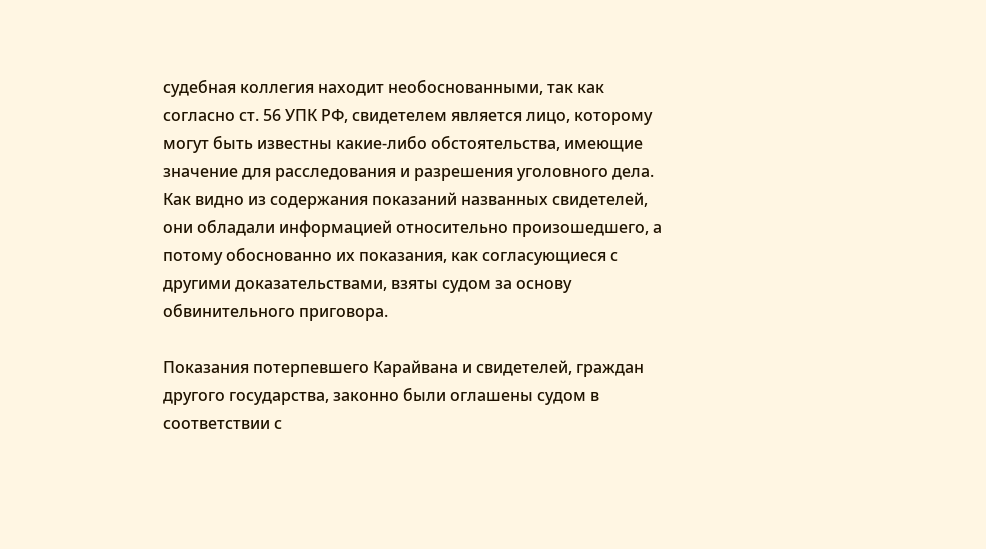судебная коллегия находит необоснованными, так как согласно ст. 56 УПК РФ, свидетелем является лицо, которому могут быть известны какие-либо обстоятельства, имеющие значение для расследования и разрешения уголовного дела. Как видно из содержания показаний названных свидетелей, они обладали информацией относительно произошедшего, а потому обоснованно их показания, как согласующиеся с другими доказательствами, взяты судом за основу обвинительного приговора.

Показания потерпевшего Карайвана и свидетелей, граждан другого государства, законно были оглашены судом в соответствии с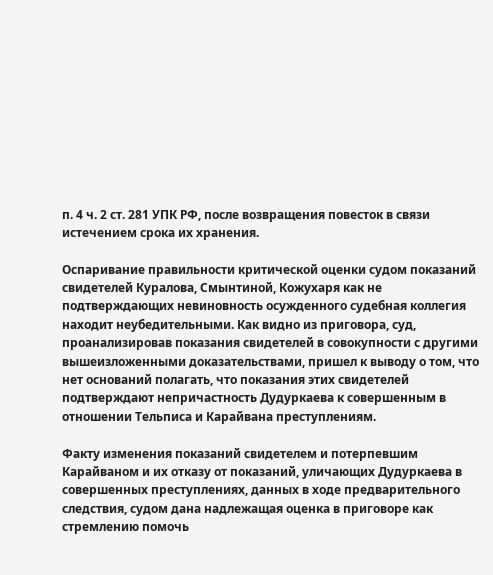п. 4 ч. 2 ст. 281 УПК РФ, после возвращения повесток в связи истечением срока их хранения.

Оспаривание правильности критической оценки судом показаний свидетелей Куралова, Смынтиной, Кожухаря как не подтверждающих невиновность осужденного судебная коллегия находит неубедительными. Как видно из приговора, суд, проанализировав показания свидетелей в совокупности с другими вышеизложенными доказательствами, пришел к выводу о том, что нет оснований полагать, что показания этих свидетелей подтверждают непричастность Дудуркаева к совершенным в отношении Тельписа и Карайвана преступлениям.

Факту изменения показаний свидетелем и потерпевшим Карайваном и их отказу от показаний, уличающих Дудуркаева в совершенных преступлениях, данных в ходе предварительного следствия, судом дана надлежащая оценка в приговоре как стремлению помочь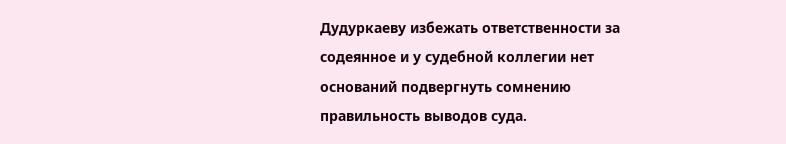Дудуркаеву избежать ответственности за содеянное и у судебной коллегии нет оснований подвергнуть сомнению правильность выводов суда.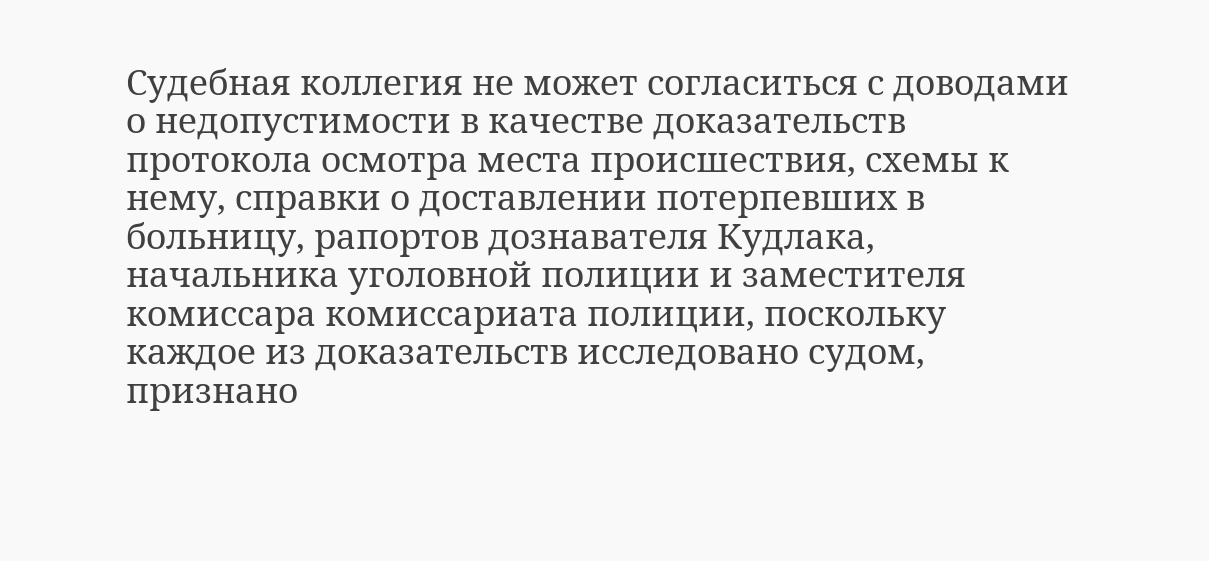Судебная коллегия не может согласиться с доводами о недопустимости в качестве доказательств протокола осмотра места происшествия, схемы к нему, справки о доставлении потерпевших в больницу, рапортов дознавателя Кудлака, начальника уголовной полиции и заместителя комиссара комиссариата полиции, поскольку каждое из доказательств исследовано судом, признано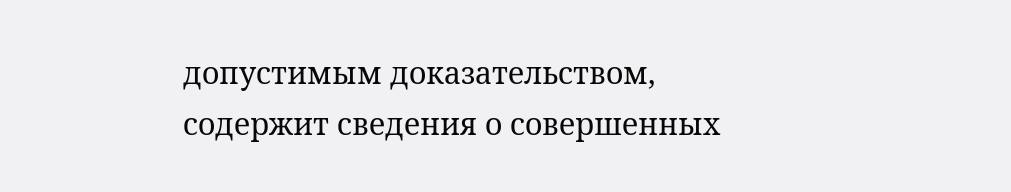допустимым доказательством, содержит сведения о совершенных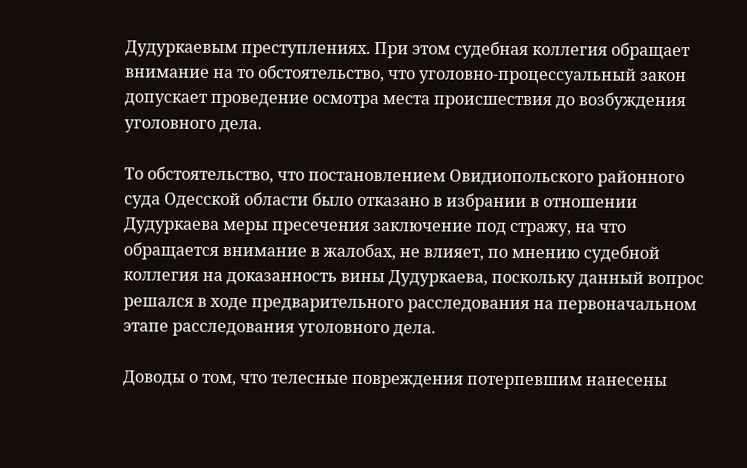Дудуркаевым преступлениях. При этом судебная коллегия обращает внимание на то обстоятельство, что уголовно-процессуальный закон допускает проведение осмотра места происшествия до возбуждения уголовного дела.

То обстоятельство, что постановлением Овидиопольского районного суда Одесской области было отказано в избрании в отношении Дудуркаева меры пресечения заключение под стражу, на что обращается внимание в жалобах, не влияет, по мнению судебной коллегия на доказанность вины Дудуркаева, поскольку данный вопрос решался в ходе предварительного расследования на первоначальном этапе расследования уголовного дела.

Доводы о том, что телесные повреждения потерпевшим нанесены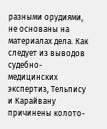разными орудиями, не основаны на материалах дела. Как следует из выводов судебно-медицинских экспертиз, Тельпису и Карайвану причинены колото-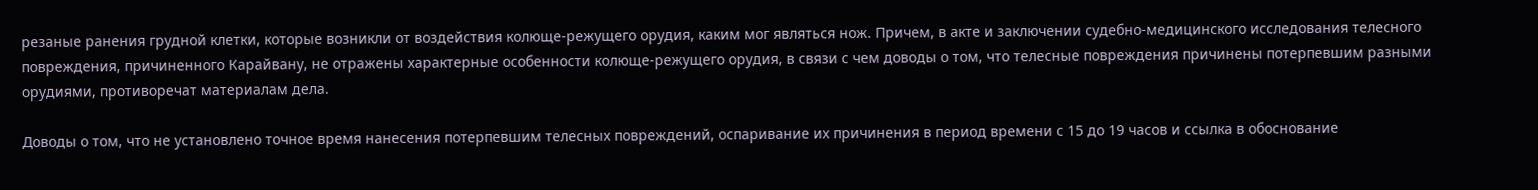резаные ранения грудной клетки, которые возникли от воздействия колюще-режущего орудия, каким мог являться нож. Причем, в акте и заключении судебно-медицинского исследования телесного повреждения, причиненного Карайвану, не отражены характерные особенности колюще-режущего орудия, в связи с чем доводы о том, что телесные повреждения причинены потерпевшим разными орудиями, противоречат материалам дела.

Доводы о том, что не установлено точное время нанесения потерпевшим телесных повреждений, оспаривание их причинения в период времени с 15 до 19 часов и ссылка в обоснование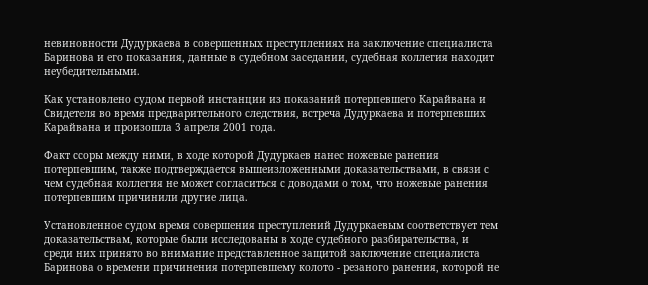невиновности Дудуркаева в совершенных преступлениях на заключение специалиста Баринова и его показания, данные в судебном заседании, судебная коллегия находит неубедительными.

Как установлено судом первой инстанции из показаний потерпевшего Карайвана и Свидетеля во время предварительного следствия, встреча Дудуркаева и потерпевших Карайвана и произошла 3 апреля 2001 года.

Факт ссоры между ними, в ходе которой Дудуркаев нанес ножевые ранения потерпевшим, также подтверждается вышеизложенными доказательствами, в связи с чем судебная коллегия не может согласиться с доводами о том, что ножевые ранения потерпевшим причинили другие лица.

Установленное судом время совершения преступлений Дудуркаевым соответствует тем доказательствам, которые были исследованы в ходе судебного разбирательства, и среди них принято во внимание представленное защитой заключение специалиста Баринова о времени причинения потерпевшему колото - резаного ранения, которой не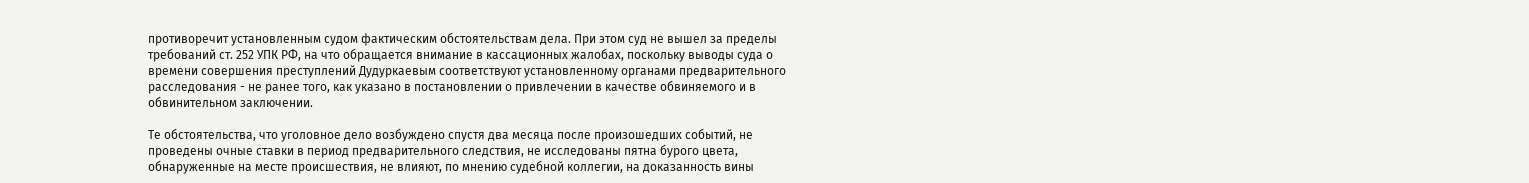противоречит установленным судом фактическим обстоятельствам дела. При этом суд не вышел за пределы требований ст. 252 УПК РФ, на что обращается внимание в кассационных жалобах, поскольку выводы суда о времени совершения преступлений Дудуркаевым соответствуют установленному органами предварительного расследования - не ранее того, как указано в постановлении о привлечении в качестве обвиняемого и в обвинительном заключении.

Те обстоятельства, что уголовное дело возбуждено спустя два месяца после произошедших событий, не проведены очные ставки в период предварительного следствия, не исследованы пятна бурого цвета, обнаруженные на месте происшествия, не влияют, по мнению судебной коллегии, на доказанность вины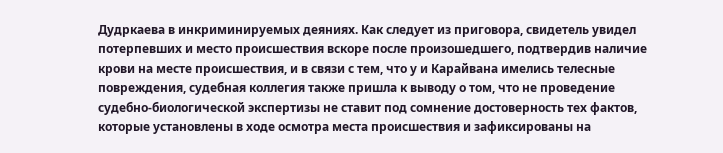Дудркаева в инкриминируемых деяниях. Как следует из приговора, свидетель увидел потерпевших и место происшествия вскоре после произошедшего, подтвердив наличие крови на месте происшествия, и в связи с тем, что у и Карайвана имелись телесные повреждения, судебная коллегия также пришла к выводу о том, что не проведение судебно-биологической экспертизы не ставит под сомнение достоверность тех фактов, которые установлены в ходе осмотра места происшествия и зафиксированы на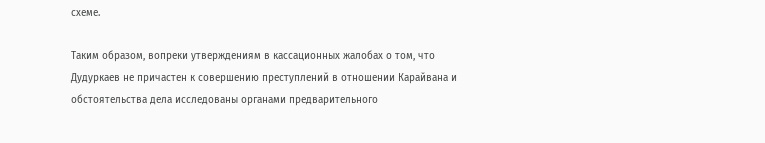схеме.

Таким образом, вопреки утверждениям в кассационных жалобах о том, что Дудуркаев не причастен к совершению преступлений в отношении Карайвана и обстоятельства дела исследованы органами предварительного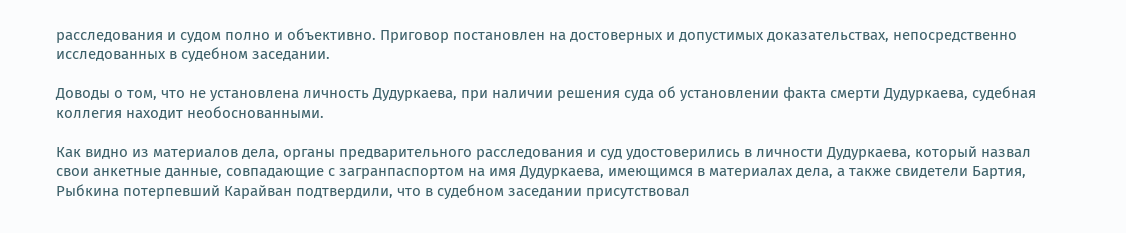расследования и судом полно и объективно. Приговор постановлен на достоверных и допустимых доказательствах, непосредственно исследованных в судебном заседании.

Доводы о том, что не установлена личность Дудуркаева, при наличии решения суда об установлении факта смерти Дудуркаева, судебная коллегия находит необоснованными.

Как видно из материалов дела, органы предварительного расследования и суд удостоверились в личности Дудуркаева, который назвал свои анкетные данные, совпадающие с загранпаспортом на имя Дудуркаева, имеющимся в материалах дела, а также свидетели Бартия, Рыбкина потерпевший Карайван подтвердили, что в судебном заседании присутствовал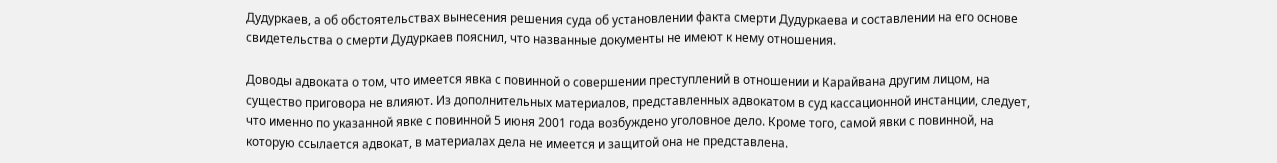Дудуркаев, а об обстоятельствах вынесения решения суда об установлении факта смерти Дудуркаева и составлении на его основе свидетельства о смерти Дудуркаев пояснил, что названные документы не имеют к нему отношения.

Доводы адвоката о том, что имеется явка с повинной о совершении преступлений в отношении и Карайвана другим лицом, на существо приговора не влияют. Из дополнительных материалов, представленных адвокатом в суд кассационной инстанции, следует, что именно по указанной явке с повинной 5 июня 2001 года возбуждено уголовное дело. Кроме того, самой явки с повинной, на которую ссылается адвокат, в материалах дела не имеется и защитой она не представлена.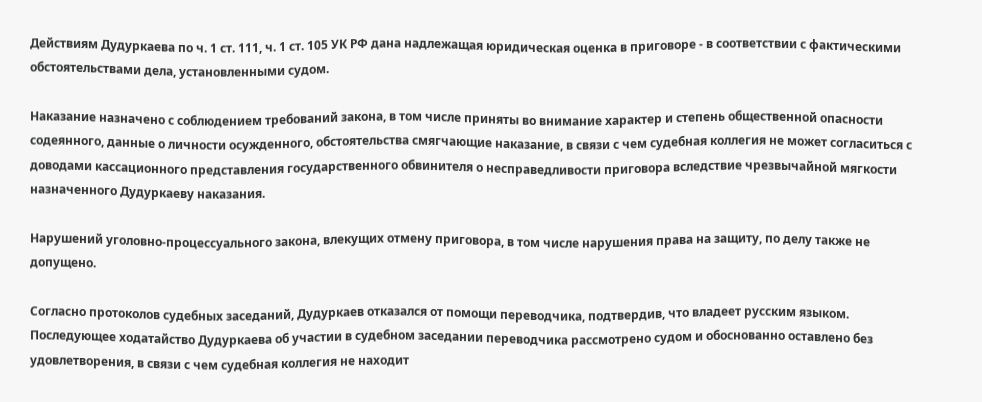Действиям Дудуркаева по ч. 1 ст. 111, ч. 1 ст. 105 УК РФ дана надлежащая юридическая оценка в приговоре - в соответствии с фактическими обстоятельствами дела, установленными судом.

Наказание назначено с соблюдением требований закона, в том числе приняты во внимание характер и степень общественной опасности содеянного, данные о личности осужденного, обстоятельства смягчающие наказание, в связи с чем судебная коллегия не может согласиться с доводами кассационного представления государственного обвинителя о несправедливости приговора вследствие чрезвычайной мягкости назначенного Дудуркаеву наказания.

Нарушений уголовно-процессуального закона, влекущих отмену приговора, в том числе нарушения права на защиту, по делу также не допущено.

Согласно протоколов судебных заседаний, Дудуркаев отказался от помощи переводчика, подтвердив, что владеет русским языком. Последующее ходатайство Дудуркаева об участии в судебном заседании переводчика рассмотрено судом и обоснованно оставлено без удовлетворения, в связи с чем судебная коллегия не находит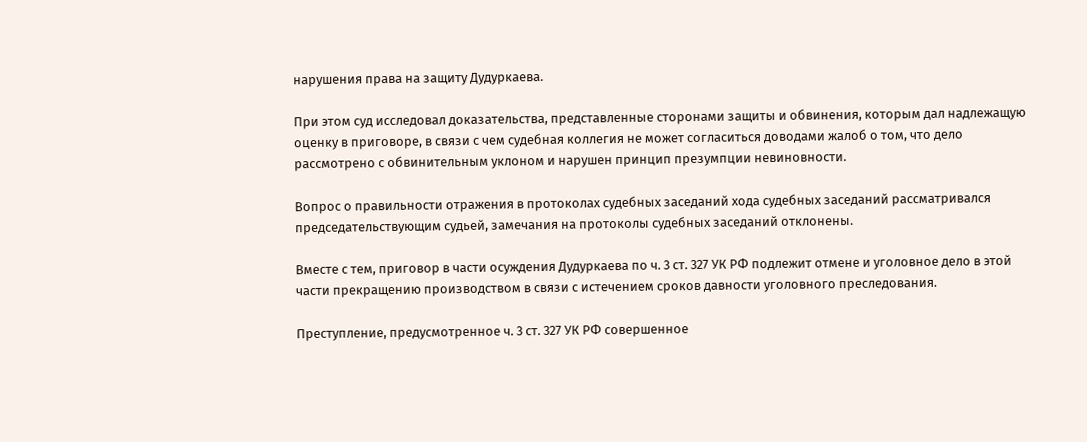нарушения права на защиту Дудуркаева.

При этом суд исследовал доказательства, представленные сторонами защиты и обвинения, которым дал надлежащую оценку в приговоре, в связи с чем судебная коллегия не может согласиться доводами жалоб о том, что дело рассмотрено с обвинительным уклоном и нарушен принцип презумпции невиновности.

Вопрос о правильности отражения в протоколах судебных заседаний хода судебных заседаний рассматривался председательствующим судьей, замечания на протоколы судебных заседаний отклонены.

Вместе с тем, приговор в части осуждения Дудуркаева по ч. 3 ст. 327 УК РФ подлежит отмене и уголовное дело в этой части прекращению производством в связи с истечением сроков давности уголовного преследования.

Преступление, предусмотренное ч. 3 ст. 327 УК РФ совершенное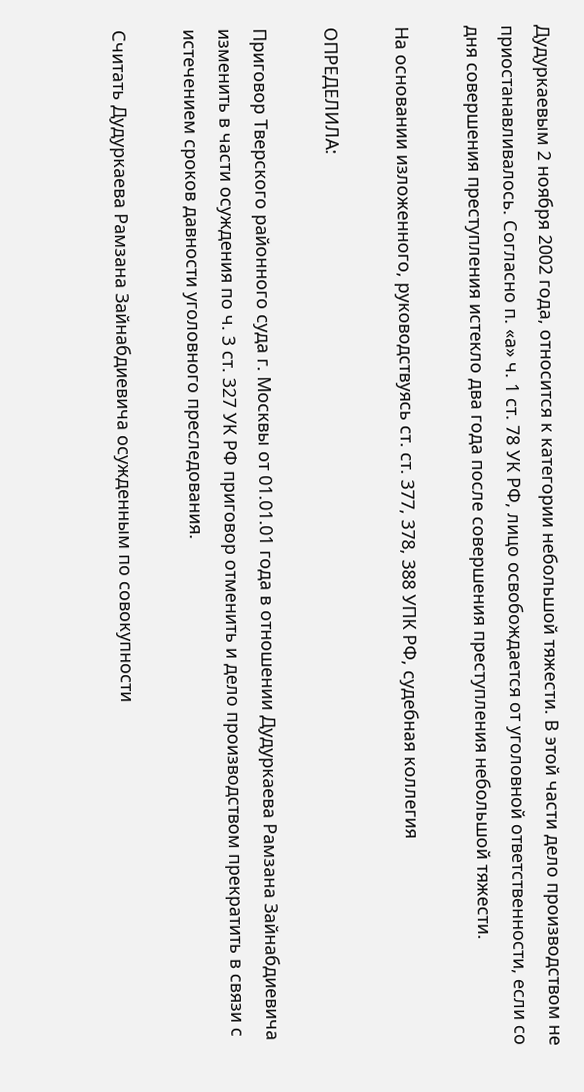Дудуркаевым 2 ноября 2002 года, относится к категории небольшой тяжести. В этой части дело производством не приостанавливалось. Согласно п. «а» ч. 1 ст. 78 УК РФ, лицо освобождается от уголовной ответственности, если со дня совершения преступления истекло два года после совершения преступления небольшой тяжести.

На основании изложенного, руководствуясь ст. ст. 377, 378, 388 УПК РФ, судебная коллегия

ОПРЕДЕЛИЛА:

Приговор Тверского районного суда г. Москвы от 01.01.01 года в отношении Дудуркаева Рамзана Зайнабдиевича изменить в части осуждения по ч. 3 ст. 327 УК РФ приговор отменить и дело производством прекратить в связи с истечением сроков давности уголовного преследования.

Считать Дудуркаева Рамзана Зайнабдиевича осужденным по совокупности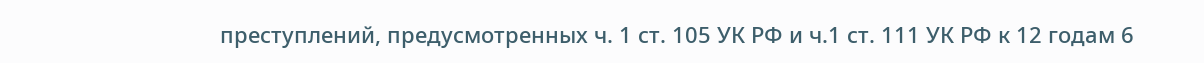преступлений, предусмотренных ч. 1 ст. 105 УК РФ и ч.1 ст. 111 УК РФ к 12 годам 6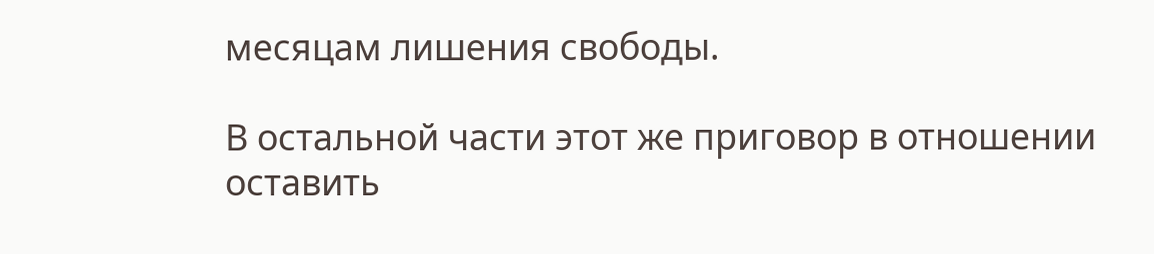месяцам лишения свободы.

В остальной части этот же приговор в отношении оставить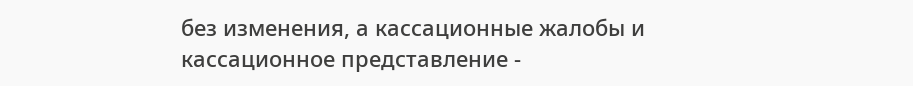без изменения, а кассационные жалобы и кассационное представление -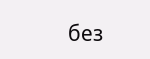без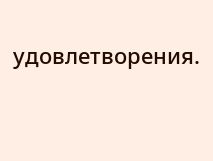удовлетворения.